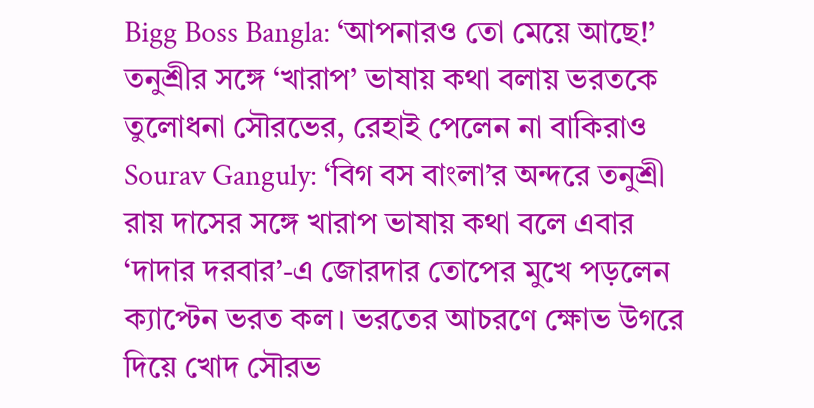Bigg Boss Bangla: ‘আপনারও তো মেয়ে আছে!’ তনুশ্রীর সঙ্গে ‘খারাপ’ ভাষায় কথা বলায় ভরতকে তুলোধনা সৌরভের, রেহাই পেলেন না বাকিরাও
Sourav Ganguly: ‘বিগ বস বাংলা’র অন্দরে তনুশ্রী রায় দাসের সঙ্গে খারাপ ভাষায় কথা বলে এবার ‘দাদার দরবার’-এ জোরদার তোপের মুখে পড়লেন ক্যাপ্টেন ভরত কল। ভরতের আচরণে ক্ষোভ উগরে দিয়ে খোদ সৌরভ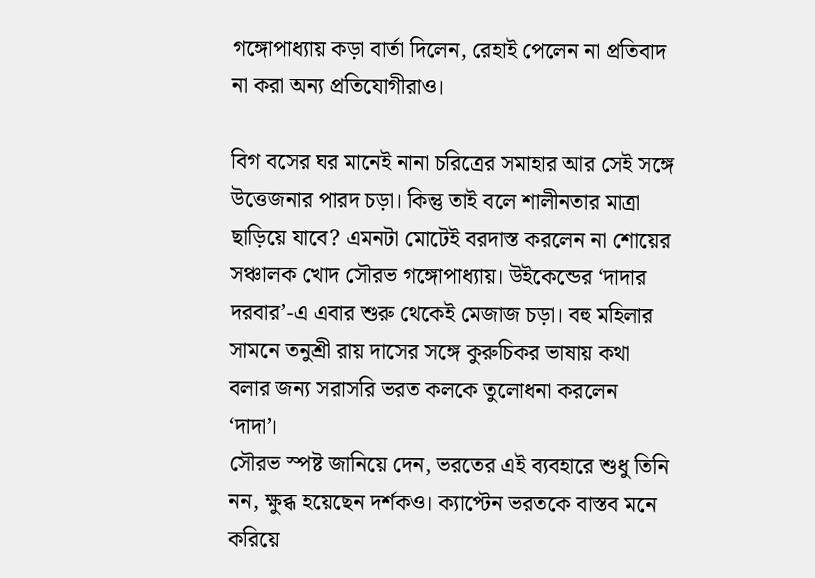গঙ্গোপাধ্যায় কড়া বার্তা দিলেন, রেহাই পেলেন না প্রতিবাদ না করা অন্য প্রতিযোগীরাও।

বিগ বসের ঘর মানেই নানা চরিত্রের সমাহার আর সেই সঙ্গে উত্তেজনার পারদ চড়া। কিন্তু তাই বলে শালীনতার মাত্রা ছাড়িয়ে যাবে? এমনটা মোটেই বরদাস্ত করলেন না শোয়ের সঞ্চালক খোদ সৌরভ গঙ্গোপাধ্যায়। উইকেন্ডের ‘দাদার দরবার’-এ এবার শুরু থেকেই মেজাজ চড়া। বহু মহিলার সামনে তনুশ্রী রায় দাসের সঙ্গে কুরুচিকর ভাষায় কথা বলার জন্য সরাসরি ভরত কলকে তুলোধনা করলেন ‘দাদা’।
সৌরভ স্পষ্ট জানিয়ে দেন, ভরতের এই ব্যবহারে শুধু তিনি নন, ক্ষুব্ধ হয়েছেন দর্শকও। ক্যাপ্টেন ভরতকে বাস্তব মনে করিয়ে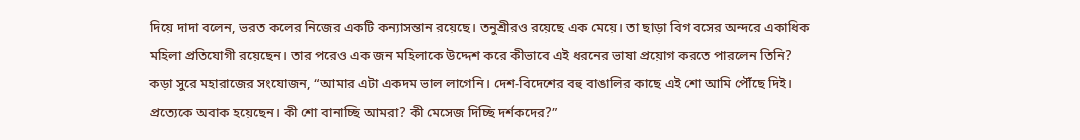দিয়ে দাদা বলেন, ভরত কলের নিজের একটি কন্যাসন্তান রয়েছে। তনুশ্রীরও রয়েছে এক মেয়ে। তা ছাড়া বিগ বসের অন্দরে একাধিক মহিলা প্রতিযোগী রয়েছেন। তার পরেও এক জন মহিলাকে উদ্দেশ করে কীভাবে এই ধরনের ভাষা প্রয়োগ করতে পারলেন তিনি? কড়া সুরে মহারাজের সংযোজন, “আমার এটা একদম ভাল লাগেনি। দেশ-বিদেশের বহু বাঙালির কাছে এই শো আমি পৌঁছে দিই। প্রত্যেকে অবাক হয়েছেন। কী শো বানাচ্ছি আমরা? কী মেসেজ দিচ্ছি দর্শকদের?”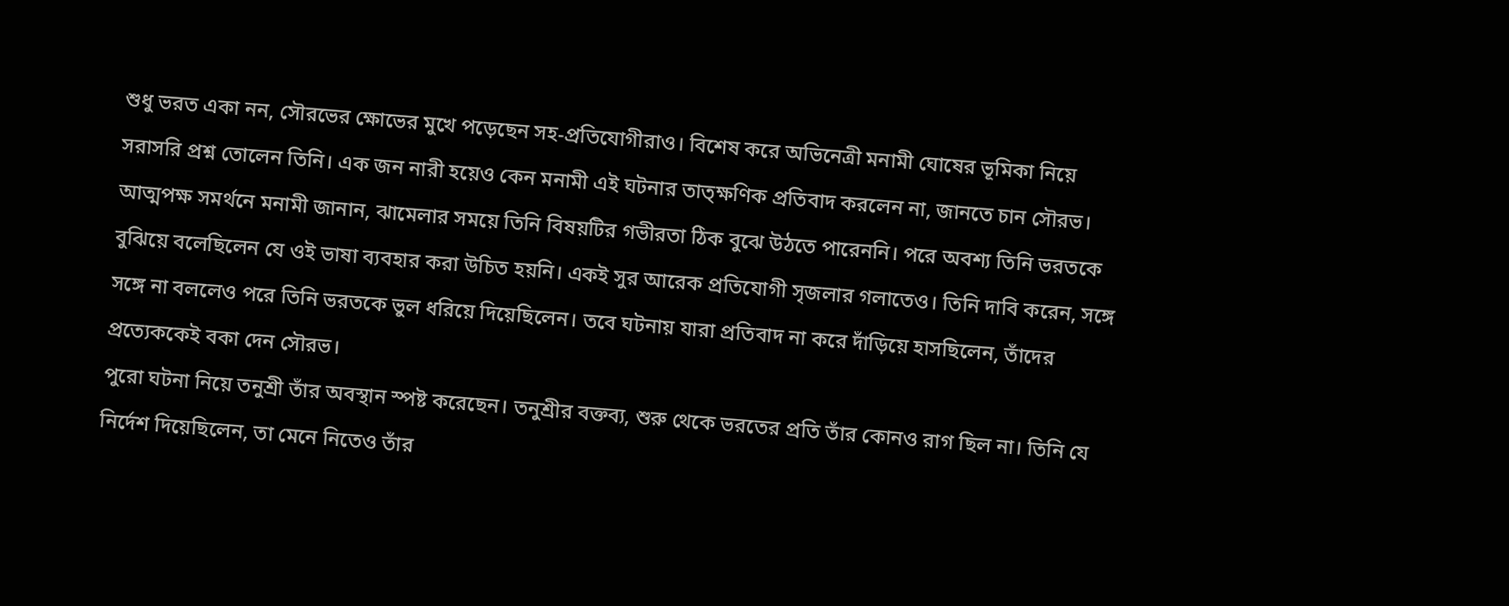শুধু ভরত একা নন, সৌরভের ক্ষোভের মুখে পড়েছেন সহ-প্রতিযোগীরাও। বিশেষ করে অভিনেত্রী মনামী ঘোষের ভূমিকা নিয়ে সরাসরি প্রশ্ন তোলেন তিনি। এক জন নারী হয়েও কেন মনামী এই ঘটনার তাত্ক্ষণিক প্রতিবাদ করলেন না, জানতে চান সৌরভ। আত্মপক্ষ সমর্থনে মনামী জানান, ঝামেলার সময়ে তিনি বিষয়টির গভীরতা ঠিক বুঝে উঠতে পারেননি। পরে অবশ্য তিনি ভরতকে বুঝিয়ে বলেছিলেন যে ওই ভাষা ব্যবহার করা উচিত হয়নি। একই সুর আরেক প্রতিযোগী সৃজলার গলাতেও। তিনি দাবি করেন, সঙ্গে সঙ্গে না বললেও পরে তিনি ভরতকে ভুল ধরিয়ে দিয়েছিলেন। তবে ঘটনায় যারা প্রতিবাদ না করে দাঁড়িয়ে হাসছিলেন, তাঁদের প্রত্যেককেই বকা দেন সৌরভ।
পুরো ঘটনা নিয়ে তনুশ্রী তাঁর অবস্থান স্পষ্ট করেছেন। তনুশ্রীর বক্তব্য, শুরু থেকে ভরতের প্রতি তাঁর কোনও রাগ ছিল না। তিনি যে নির্দেশ দিয়েছিলেন, তা মেনে নিতেও তাঁর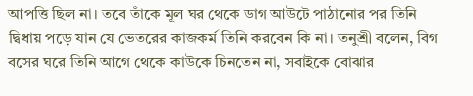আপত্তি ছিল না। তবে তাঁকে মূল ঘর থেকে ডাগ আউটে পাঠানোর পর তিনি দ্বিধায় পড়ে যান যে ভেতরের কাজকর্ম তিনি করবেন কি না। তনুশ্রী বলেন, বিগ বসের ঘরে তিনি আগে থেকে কাউকে চিনতেন না, সবাইকে বোঝার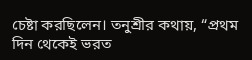চেষ্টা করছিলেন। তনুশ্রীর কথায়, “প্রথম দিন থেকেই ভরত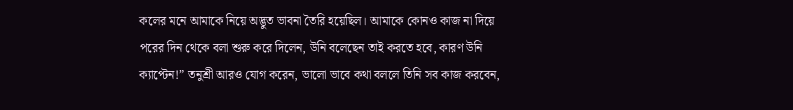কলের মনে আমাকে নিয়ে অদ্ভুত ভাবনা তৈরি হয়েছিল। আমাকে কোনও কাজ না দিয়ে পরের দিন থেকে বলা শুরু করে দিলেন, উনি বলেছেন তাই করতে হবে, কারণ উনি ক্যাপ্টেন!” তনুশ্রী আরও যোগ করেন, ভালো ভাবে কথা বললে তিনি সব কাজ করবেন,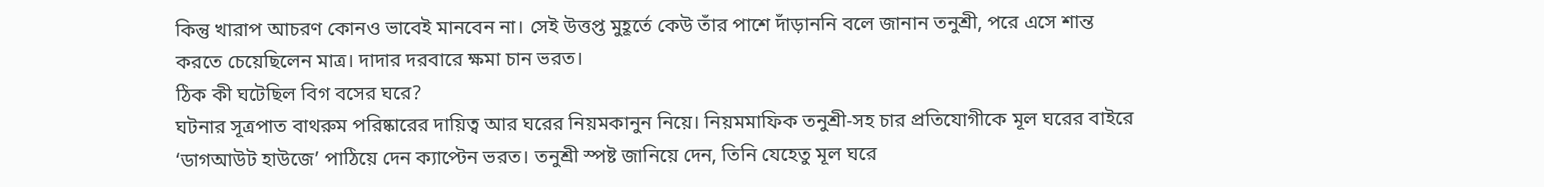কিন্তু খারাপ আচরণ কোনও ভাবেই মানবেন না। সেই উত্তপ্ত মুহূর্তে কেউ তাঁর পাশে দাঁড়াননি বলে জানান তনুশ্রী, পরে এসে শান্ত করতে চেয়েছিলেন মাত্র। দাদার দরবারে ক্ষমা চান ভরত।
ঠিক কী ঘটেছিল বিগ বসের ঘরে?
ঘটনার সূত্রপাত বাথরুম পরিষ্কারের দায়িত্ব আর ঘরের নিয়মকানুন নিয়ে। নিয়মমাফিক তনুশ্রী-সহ চার প্রতিযোগীকে মূল ঘরের বাইরে ‘ডাগআউট হাউজে’ পাঠিয়ে দেন ক্যাপ্টেন ভরত। তনুশ্রী স্পষ্ট জানিয়ে দেন, তিনি যেহেতু মূল ঘরে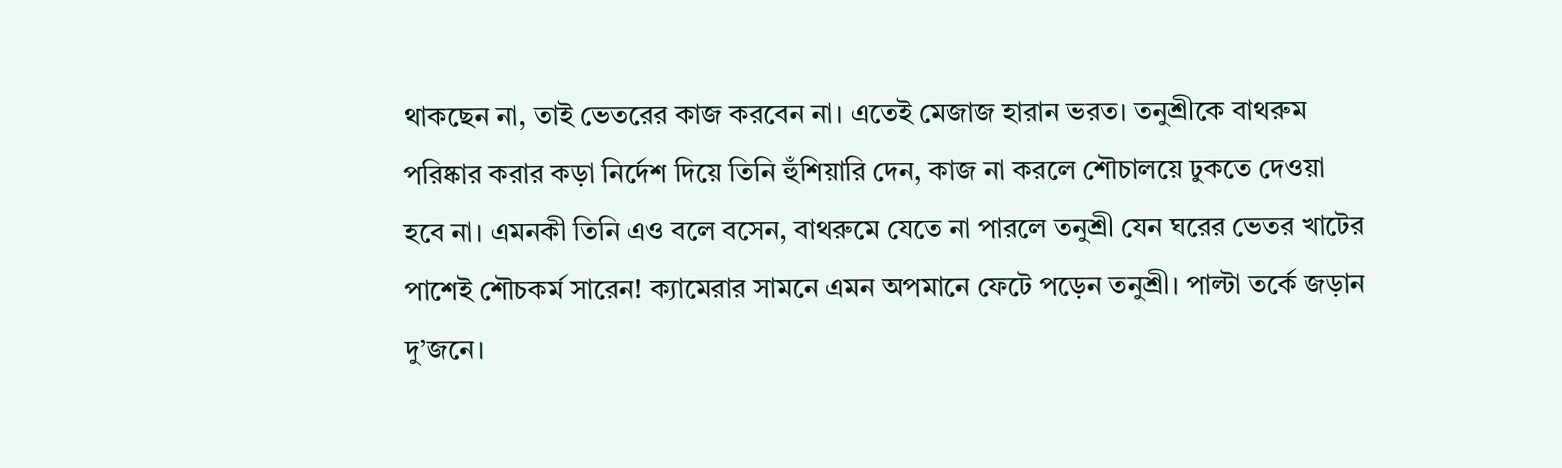থাকছেন না, তাই ভেতরের কাজ করবেন না। এতেই মেজাজ হারান ভরত। তনুশ্রীকে বাথরুম পরিষ্কার করার কড়া নির্দেশ দিয়ে তিনি হুঁশিয়ারি দেন, কাজ না করলে শৌচালয়ে ঢুকতে দেওয়া হবে না। এমনকী তিনি এও বলে বসেন, বাথরুমে যেতে না পারলে তনুশ্রী যেন ঘরের ভেতর খাটের পাশেই শৌচকর্ম সারেন! ক্যামেরার সামনে এমন অপমানে ফেটে পড়েন তনুশ্রী। পাল্টা তর্কে জড়ান দু’জনে।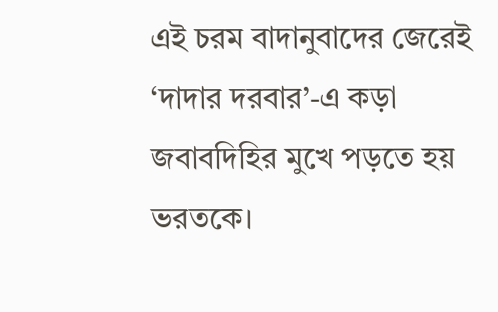এই চরম বাদানুবাদের জেরেই ‘দাদার দরবার’-এ কড়া জবাবদিহির মুখে পড়তে হয় ভরতকে।